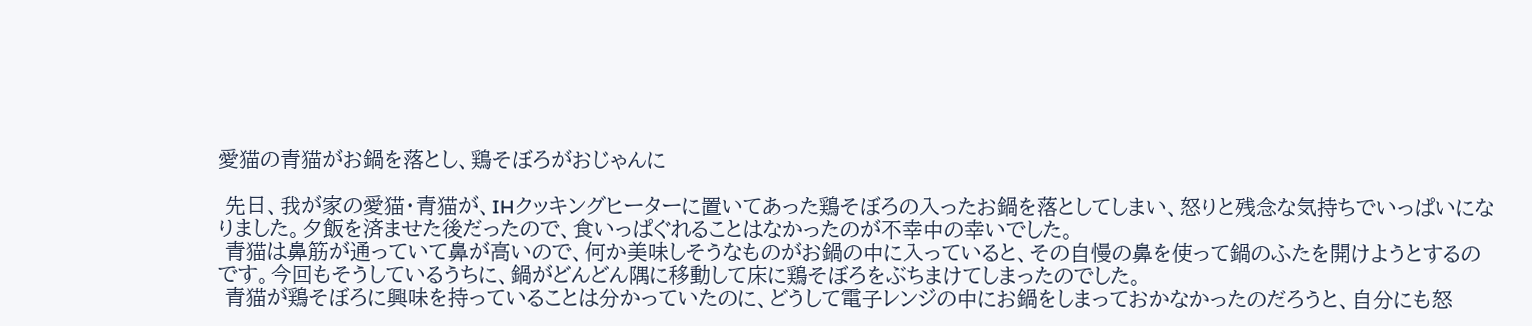愛猫の青猫がお鍋を落とし、鶏そぼろがおじゃんに

 先日、我が家の愛猫・青猫が、IHクッキングヒーターに置いてあった鶏そぼろの入ったお鍋を落としてしまい、怒りと残念な気持ちでいっぱいになりました。夕飯を済ませた後だったので、食いっぱぐれることはなかったのが不幸中の幸いでした。
 青猫は鼻筋が通っていて鼻が高いので、何か美味しそうなものがお鍋の中に入っていると、その自慢の鼻を使って鍋のふたを開けようとするのです。今回もそうしているうちに、鍋がどんどん隅に移動して床に鶏そぼろをぶちまけてしまったのでした。
 青猫が鶏そぼろに興味を持っていることは分かっていたのに、どうして電子レンジの中にお鍋をしまっておかなかったのだろうと、自分にも怒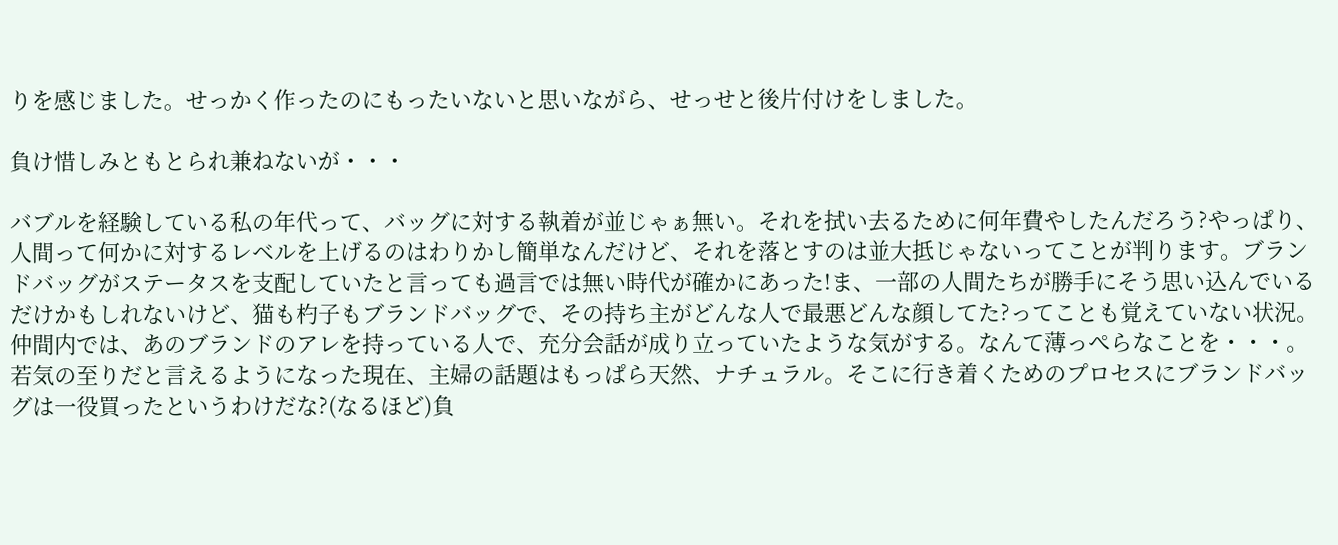りを感じました。せっかく作ったのにもったいないと思いながら、せっせと後片付けをしました。

負け惜しみともとられ兼ねないが・・・

バブルを経験している私の年代って、バッグに対する執着が並じゃぁ無い。それを拭い去るために何年費やしたんだろう?やっぱり、人間って何かに対するレベルを上げるのはわりかし簡単なんだけど、それを落とすのは並大抵じゃないってことが判ります。ブランドバッグがステータスを支配していたと言っても過言では無い時代が確かにあった!ま、一部の人間たちが勝手にそう思い込んでいるだけかもしれないけど、猫も杓子もブランドバッグで、その持ち主がどんな人で最悪どんな顔してた?ってことも覚えていない状況。仲間内では、あのブランドのアレを持っている人で、充分会話が成り立っていたような気がする。なんて薄っぺらなことを・・・。若気の至りだと言えるようになった現在、主婦の話題はもっぱら天然、ナチュラル。そこに行き着くためのプロセスにブランドバッグは一役買ったというわけだな?(なるほど)負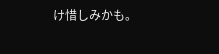け惜しみかも。